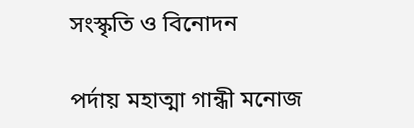সংস্কৃতি ও বিনোদন

পর্দায় মহাত্মা গান্ধী মনোজ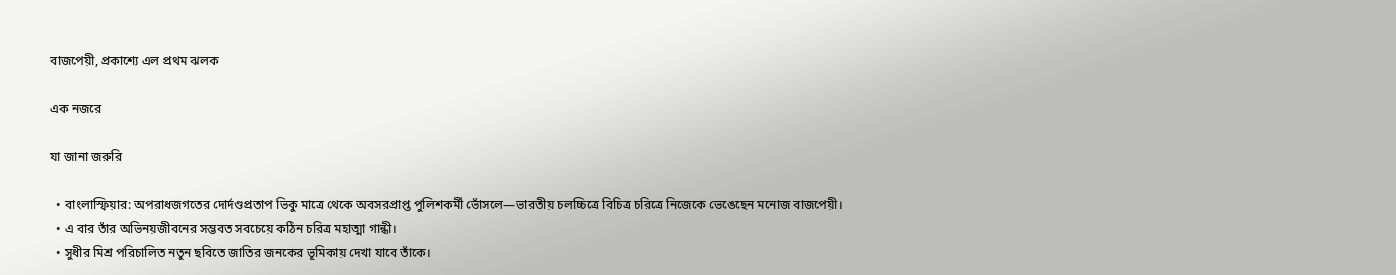বাজপেয়ী, প্রকাশ্যে এল প্রথম ঝলক

এক নজরে

যা জানা জরুরি

  • বাংলাস্ফিয়ার: অপরাধজগতের দোর্দণ্ডপ্রতাপ ভিকু মাত্রে থেকে অবসরপ্রাপ্ত পুলিশকর্মী ভোঁসলে—ভারতীয় চলচ্চিত্রে বিচিত্র চরিত্রে নিজেকে ভেঙেছেন মনোজ বাজপেয়ী।
  • এ বার তাঁর অভিনয়জীবনের সম্ভবত সবচেয়ে কঠিন চরিত্র মহাত্মা গান্ধী।
  • সুধীর মিশ্র পরিচালিত নতুন ছবিতে জাতির জনকের ভূমিকায় দেখা যাবে তাঁকে।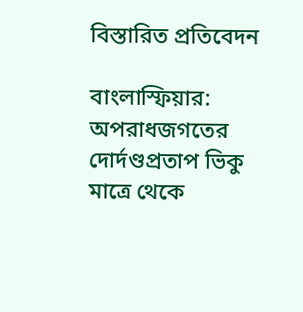বিস্তারিত প্রতিবেদন

বাংলাস্ফিয়ার: অপরাধজগতের দোর্দণ্ডপ্রতাপ ভিকু মাত্রে থেকে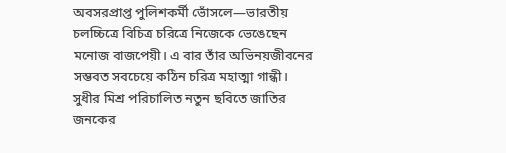অবসরপ্রাপ্ত পুলিশকর্মী ভোঁসলে—ভারতীয় চলচ্চিত্রে বিচিত্র চরিত্রে নিজেকে ভেঙেছেন মনোজ বাজপেয়ী। এ বার তাঁর অভিনয়জীবনের সম্ভবত সবচেয়ে কঠিন চরিত্র মহাত্মা গান্ধী। সুধীর মিশ্র পরিচালিত নতুন ছবিতে জাতির জনকের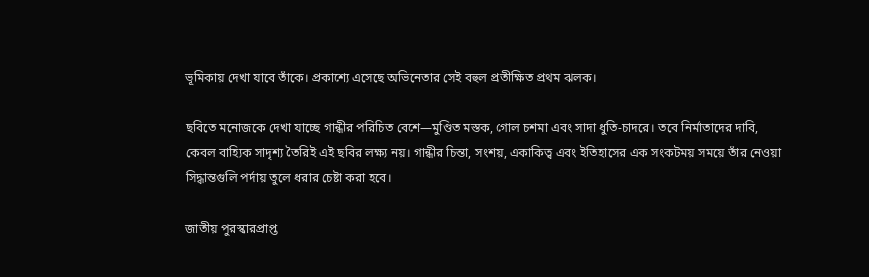ভূমিকায় দেখা যাবে তাঁকে। প্রকাশ্যে এসেছে অভিনেতার সেই বহুল প্রতীক্ষিত প্রথম ঝলক।

ছবিতে মনোজকে দেখা যাচ্ছে গান্ধীর পরিচিত বেশে—মুণ্ডিত মস্তক, গোল চশমা এবং সাদা ধুতি-চাদরে। তবে নির্মাতাদের দাবি, কেবল বাহ্যিক সাদৃশ্য তৈরিই এই ছবির লক্ষ্য নয়। গান্ধীর চিন্তা, সংশয়, একাকিত্ব এবং ইতিহাসের এক সংকটময় সময়ে তাঁর নেওয়া সিদ্ধান্তগুলি পর্দায় তুলে ধরার চেষ্টা করা হবে।

জাতীয় পুরস্কারপ্রাপ্ত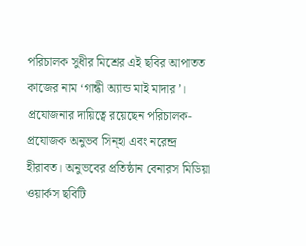পরিচালক সুধীর মিশ্রের এই ছবির আপাতত কাজের নাম ‘গান্ধী অ্যান্ড মাই মাদার’। প্রযোজনার দায়িত্বে রয়েছেন পরিচালক-প্রযোজক অনুভব সিন্‌হা এবং নরেন্দ্র হীরাবত। অনুভবের প্রতিষ্ঠান বেনারস মিডিয়া ওয়ার্কস ছবিটি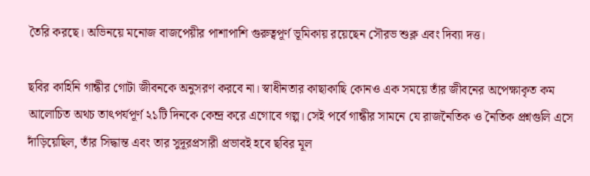তৈরি করছে। অভিনয়ে মনোজ বাজপেয়ীর পাশাপাশি গুরুত্বপূর্ণ ভূমিকায় রয়েছেন সৌরভ শুক্ল এবং দিব্যা দত্ত।

ছবির কাহিনি গান্ধীর গোটা জীবনকে অনুসরণ করবে না। স্বাধীনতার কাছাকাছি কোনও এক সময়ে তাঁর জীবনের অপেক্ষাকৃত কম আলোচিত অথচ তাৎপর্যপূর্ণ ২১টি দিনকে কেন্দ্র করে এগোবে গল্প। সেই পর্বে গান্ধীর সামনে যে রাজনৈতিক ও নৈতিক প্রশ্নগুলি এসে দাঁড়িয়েছিল, তাঁর সিদ্ধান্ত এবং তার সুদূরপ্রসারী প্রভাবই হবে ছবির মূল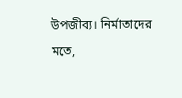উপজীব্য। নির্মাতাদের মতে,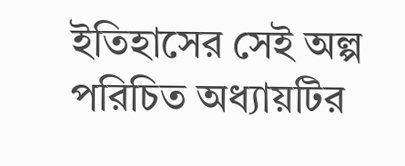ইতিহাসের সেই অল্প পরিচিত অধ্যায়টির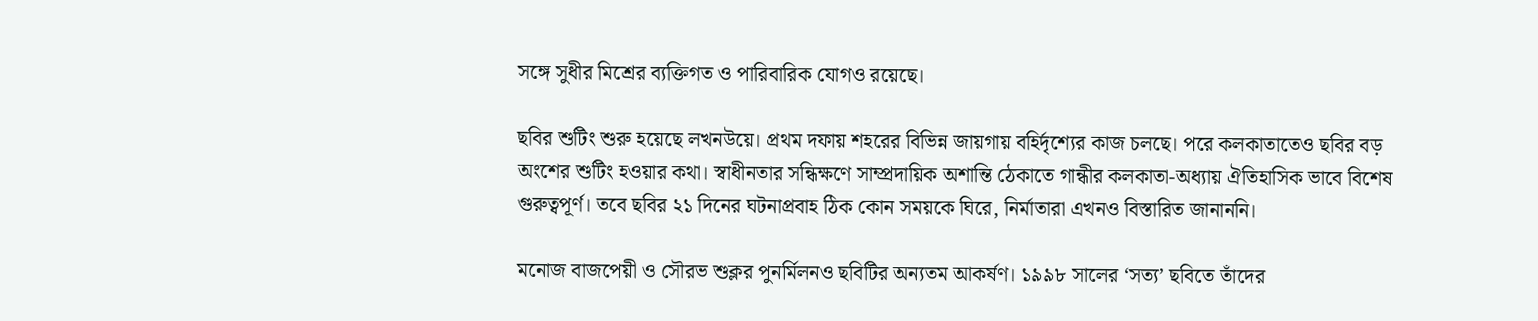সঙ্গে সুধীর মিশ্রের ব্যক্তিগত ও পারিবারিক যোগও রয়েছে।

ছবির শুটিং শুরু হয়েছে লখনউয়ে। প্রথম দফায় শহরের বিভিন্ন জায়গায় বহির্দৃশ্যের কাজ চলছে। পরে কলকাতাতেও ছবির বড় অংশের শুটিং হওয়ার কথা। স্বাধীনতার সন্ধিক্ষণে সাম্প্রদায়িক অশান্তি ঠেকাতে গান্ধীর কলকাতা-অধ্যায় ঐতিহাসিক ভাবে বিশেষ গুরুত্বপূর্ণ। তবে ছবির ২১ দিনের ঘটনাপ্রবাহ ঠিক কোন সময়কে ঘিরে, নির্মাতারা এখনও বিস্তারিত জানাননি।

মনোজ বাজপেয়ী ও সৌরভ শুক্লর পুনর্মিলনও ছবিটির অন্যতম আকর্ষণ। ১৯৯৮ সালের ‘সত্য’ ছবিতে তাঁদের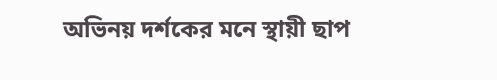অভিনয় দর্শকের মনে স্থায়ী ছাপ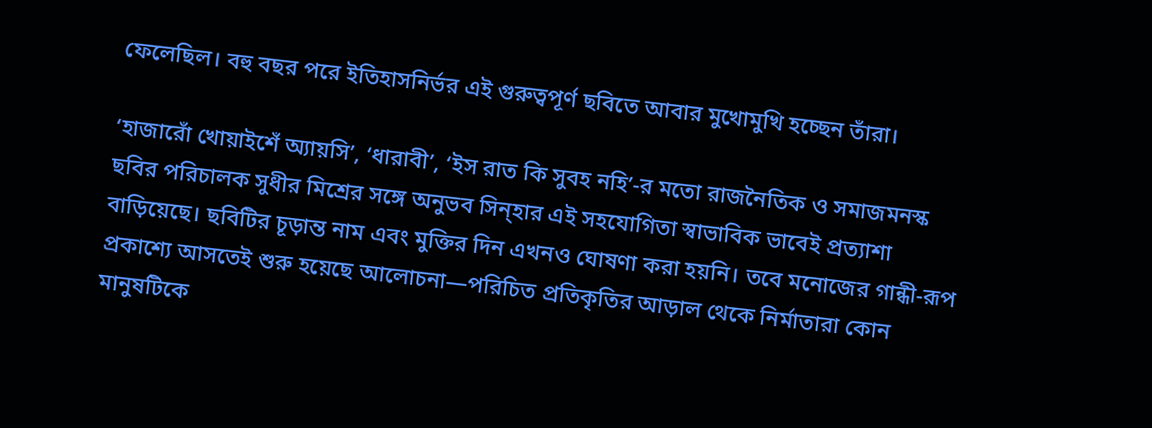ফেলেছিল। বহু বছর পরে ইতিহাসনির্ভর এই গুরুত্বপূর্ণ ছবিতে আবার মুখোমুখি হচ্ছেন তাঁরা।

‘হাজারোঁ খোয়াইশেঁ অ্যায়সি’, ‘ধারাবী’, ‘ইস রাত কি সুবহ নহি’-র মতো রাজনৈতিক ও সমাজমনস্ক ছবির পরিচালক সুধীর মিশ্রের সঙ্গে অনুভব সিন্‌হার এই সহযোগিতা স্বাভাবিক ভাবেই প্রত্যাশা বাড়িয়েছে। ছবিটির চূড়ান্ত নাম এবং মুক্তির দিন এখনও ঘোষণা করা হয়নি। তবে মনোজের গান্ধী-রূপ প্রকাশ্যে আসতেই শুরু হয়েছে আলোচনা—পরিচিত প্রতিকৃতির আড়াল থেকে নির্মাতারা কোন মানুষটিকে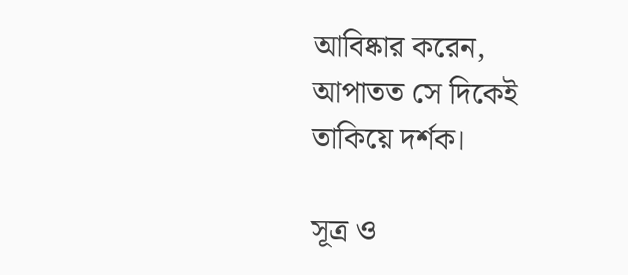আবিষ্কার করেন, আপাতত সে দিকেই তাকিয়ে দর্শক।

সূত্র ও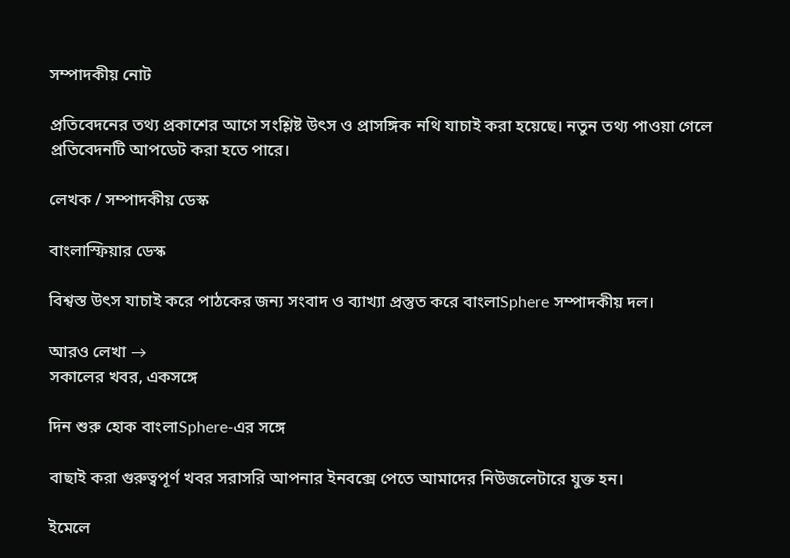সম্পাদকীয় নোট

প্রতিবেদনের তথ্য প্রকাশের আগে সংশ্লিষ্ট উৎস ও প্রাসঙ্গিক নথি যাচাই করা হয়েছে। নতুন তথ্য পাওয়া গেলে প্রতিবেদনটি আপডেট করা হতে পারে।

লেখক / সম্পাদকীয় ডেস্ক

বাংলাস্ফিয়ার ডেস্ক

বিশ্বস্ত উৎস যাচাই করে পাঠকের জন্য সংবাদ ও ব্যাখ্যা প্রস্তুত করে বাংলাSphere সম্পাদকীয় দল।

আরও লেখা →
সকালের খবর, একসঙ্গে

দিন শুরু হোক বাংলাSphere-এর সঙ্গে

বাছাই করা গুরুত্বপূর্ণ খবর সরাসরি আপনার ইনবক্সে পেতে আমাদের নিউজলেটারে যুক্ত হন।

ইমেলে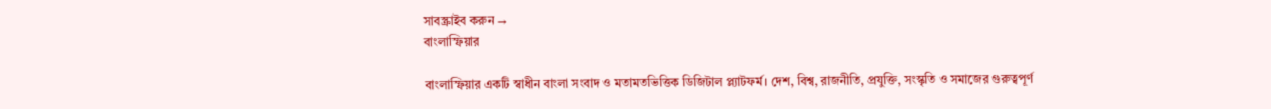সাবস্ক্রাইব করুন →
বাংলাস্ফিয়ার

বাংলাস্ফিয়ার একটি স্বাধীন বাংলা সংবাদ ও মতামতভিত্তিক ডিজিটাল প্ল্যাটফর্ম। দেশ, বিশ্ব, রাজনীতি, প্রযুক্তি, সংস্কৃতি ও সমাজের গুরুত্বপূর্ণ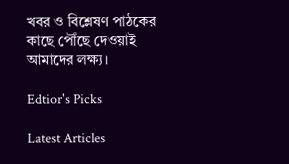খবর ও বিশ্লেষণ পাঠকের কাছে পৌঁছে দেওয়াই আমাদের লক্ষ্য।

Edtior's Picks

Latest Articles